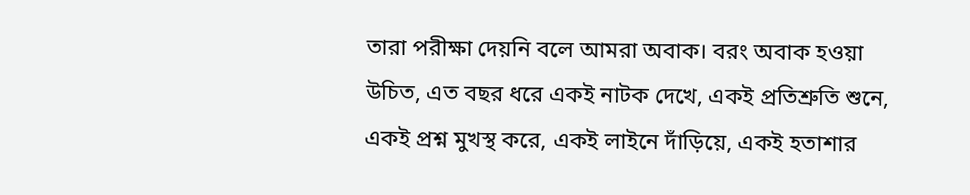তারা পরীক্ষা দেয়নি বলে আমরা অবাক। বরং অবাক হওয়া উচিত, এত বছর ধরে একই নাটক দেখে, একই প্রতিশ্রুতি শুনে, একই প্রশ্ন মুখস্থ করে, একই লাইনে দাঁড়িয়ে, একই হতাশার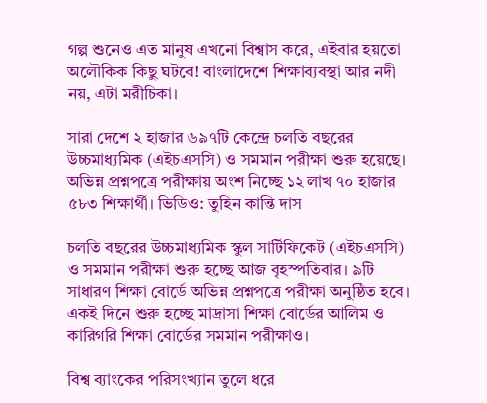গল্প শুনেও এত মানুষ এখনো বিশ্বাস করে, এইবার হয়তো অলৌকিক কিছু ঘটবে! বাংলাদেশে শিক্ষাব্যবস্থা আর নদী নয়, এটা মরীচিকা।

সারা দেশে ২ হাজার ৬৯৭টি কেন্দ্রে চলতি বছরের উচ্চমাধ্যমিক (এইচএসসি) ও সমমান পরীক্ষা শুরু হয়েছে। অভিন্ন প্রশ্নপত্রে পরীক্ষায় অংশ নিচ্ছে ১২ লাখ ৭০ হাজার ৫৮৩ শিক্ষার্থী। ভিডিও: তুহিন কান্তি দাস

চলতি বছরের উচ্চমাধ্যমিক স্কুল সার্টিফিকেট (এইচএসসি) ও সমমান পরীক্ষা শুরু হচ্ছে আজ বৃহস্পতিবার। ৯টি সাধারণ শিক্ষা বোর্ডে অভিন্ন প্রশ্নপত্রে পরীক্ষা অনুষ্ঠিত হবে। একই দিনে শুরু হচ্ছে মাদ্রাসা শিক্ষা বোর্ডের আলিম ও কারিগরি শিক্ষা বোর্ডের সমমান পরীক্ষাও।

বিশ্ব ব্যাংকের পরিসংখ্যান তুলে ধরে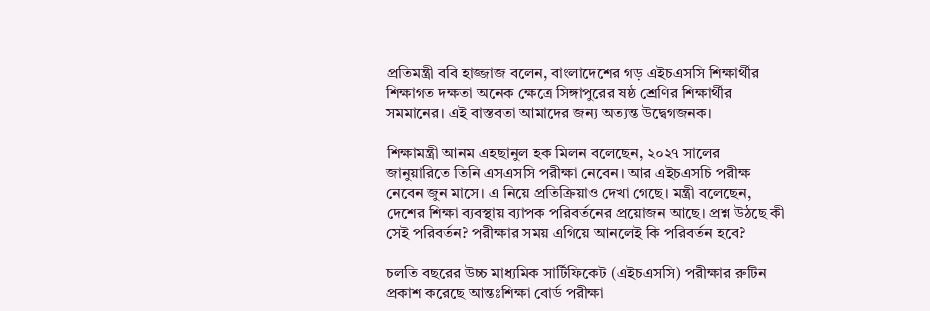প্রতিমন্ত্রী ববি হাজ্জাজ বলেন, বাংলাদেশের গড় এইচএসসি শিক্ষার্থীর শিক্ষাগত দক্ষতা অনেক ক্ষেত্রে সিঙ্গাপুরের ষষ্ঠ শ্রেণির শিক্ষার্থীর সমমানের। এই বাস্তবতা আমাদের জন্য অত্যন্ত উদ্বেগজনক।

শিক্ষামন্ত্রী আনম এহছানুল হক মিলন বলেছেন, ২০২৭ সালের জানুয়ারিতে তিনি এসএসসি পরীক্ষা নেবেন। আর এইচএসচি পরীক্ষ নেবেন জুন মাসে। এ নিয়ে প্রতিক্রিয়াও দেখা গেছে। মন্ত্রী বলেছেন, দেশের শিক্ষা ব্যবস্থায় ব্যাপক পরিবর্তনের প্রয়োজন আছে। প্রশ্ন উঠছে কী সেই পরিবর্তন? পরীক্ষার সময় এগিয়ে আনলেই কি পরিবর্তন হবে?

চলতি বছরের উচ্চ মাধ্যমিক সার্টিফিকেট (এইচএসসি) পরীক্ষার রুটিন প্রকাশ করেছে আন্তঃশিক্ষা বোর্ড পরীক্ষা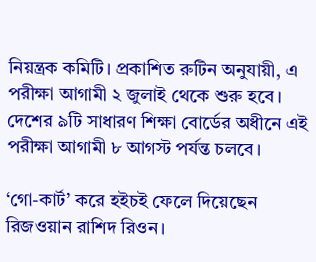নিয়ন্ত্রক কমিটি। প্রকাশিত রুটিন অনুযায়ী, এ পরীক্ষা আগামী ২ জুলাই থেকে শুরু হবে। দেশের ৯টি সাধারণ শিক্ষা বোর্ডের অধীনে এই পরীক্ষা আগামী ৮ আগস্ট পর্যন্ত চলবে।

‘গো-কার্ট’ করে হইচই ফেলে দিয়েছেন রিজওয়ান রাশিদ রিওন।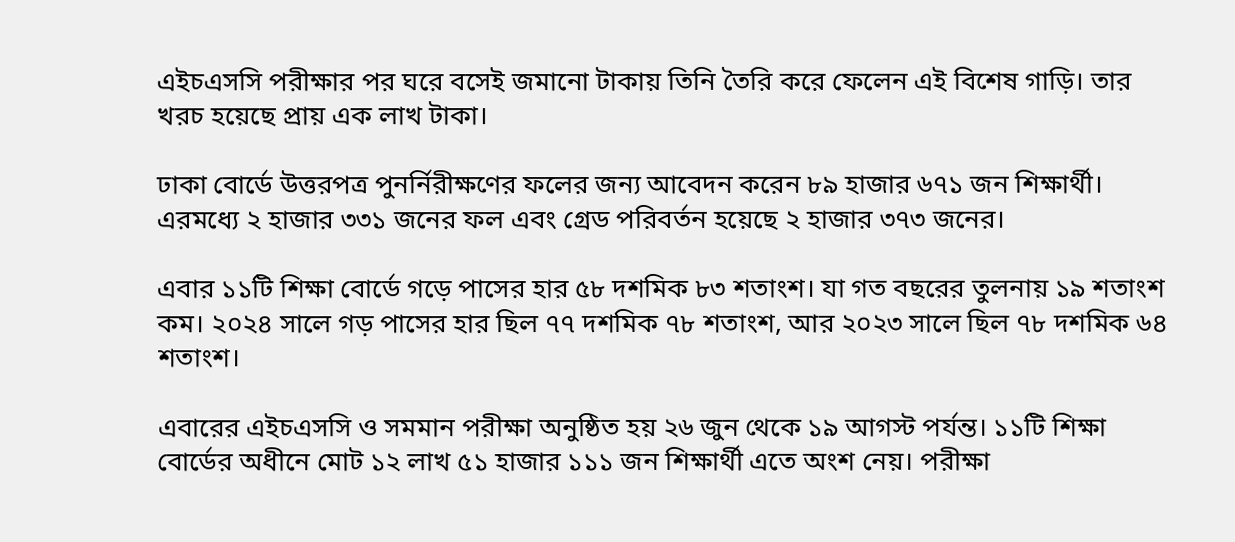এইচএসসি পরীক্ষার পর ঘরে বসেই জমানো টাকায় তিনি তৈরি করে ফেলেন এই বিশেষ গাড়ি। তার খরচ হয়েছে প্রায় এক লাখ টাকা।

ঢাকা বোর্ডে উত্তরপত্র পুনর্নিরীক্ষণের ফলের জন্য আবেদন করেন ৮৯ হাজার ৬৭১ জন শিক্ষার্থী। এরমধ্যে ২ হাজার ৩৩১ জনের ফল এবং গ্রেড পরিবর্তন হয়েছে ২ হাজার ৩৭৩ জনের।

এবার ১১টি শিক্ষা বোর্ডে গড়ে পাসের হার ৫৮ দশমিক ৮৩ শতাংশ। যা গত বছরের তুলনায় ১৯ শতাংশ কম। ২০২৪ সালে গড় পাসের হার ছিল ৭৭ দশমিক ৭৮ শতাংশ, আর ২০২৩ সালে ছিল ৭৮ দশমিক ৬৪ শতাংশ।

এবারের এইচএসসি ও সমমান পরীক্ষা অনুষ্ঠিত হয় ২৬ জুন থেকে ১৯ আগস্ট পর্যন্ত। ১১টি শিক্ষা বোর্ডের অধীনে মোট ১২ লাখ ৫১ হাজার ১১১ জন শিক্ষার্থী এতে অংশ নেয়। পরীক্ষা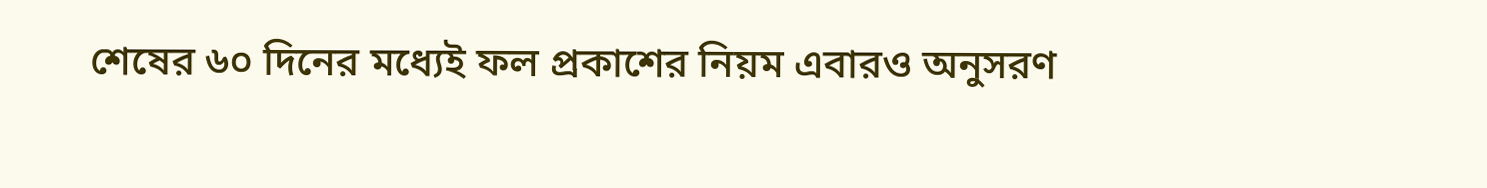শেষের ৬০ দিনের মধ্যেই ফল প্রকাশের নিয়ম এবারও অনুসরণ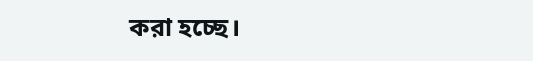করা হচ্ছে।